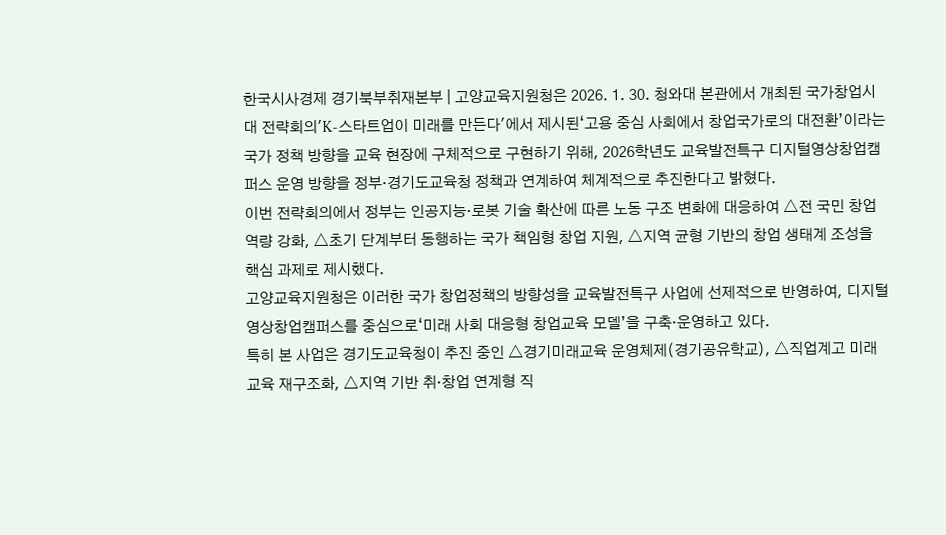한국시사경제 경기북부취재본부 | 고양교육지원청은 2026. 1. 30. 청와대 본관에서 개최된 국가창업시대 전략회의'K-스타트업이 미래를 만든다'에서 제시된‘고용 중심 사회에서 창업국가로의 대전환’이라는 국가 정책 방향을 교육 현장에 구체적으로 구현하기 위해, 2026학년도 교육발전특구 디지털영상창업캠퍼스 운영 방향을 정부·경기도교육청 정책과 연계하여 체계적으로 추진한다고 밝혔다.
이번 전략회의에서 정부는 인공지능·로봇 기술 확산에 따른 노동 구조 변화에 대응하여 △전 국민 창업 역량 강화, △초기 단계부터 동행하는 국가 책임형 창업 지원, △지역 균형 기반의 창업 생태계 조성을 핵심 과제로 제시했다.
고양교육지원청은 이러한 국가 창업정책의 방향성을 교육발전특구 사업에 선제적으로 반영하여, 디지털영상창업캠퍼스를 중심으로‘미래 사회 대응형 창업교육 모델’을 구축·운영하고 있다.
특히 본 사업은 경기도교육청이 추진 중인 △경기미래교육 운영체제(경기공유학교), △직업계고 미래교육 재구조화, △지역 기반 취·창업 연계형 직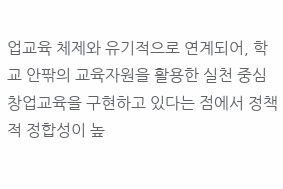업교육 체제와 유기적으로 연계되어, 학교 안팎의 교육자원을 활용한 실천 중심 창업교육을 구현하고 있다는 점에서 정책적 정합성이 높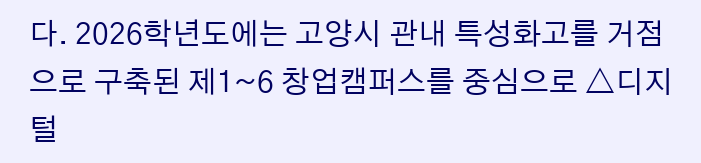다. 2026학년도에는 고양시 관내 특성화고를 거점으로 구축된 제1~6 창업캠퍼스를 중심으로 △디지털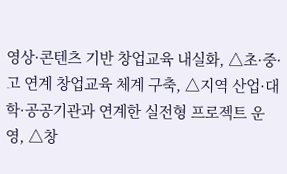영상·콘텐츠 기반 창업교육 내실화, △초·중·고 연계 창업교육 체계 구축, △지역 산업·대학·공공기관과 연계한 실전형 프로젝트 운영, △창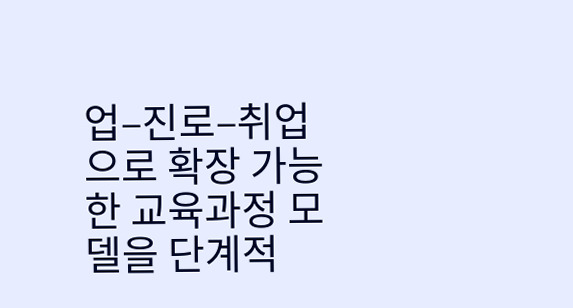업–진로–취업으로 확장 가능한 교육과정 모델을 단계적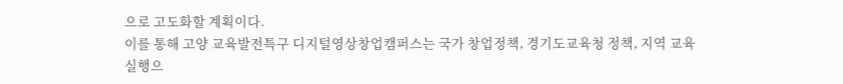으로 고도화할 계획이다.
이를 통해 고양 교육발전특구 디지털영상창업캠퍼스는 국가 창업정책, 경기도교육청 정책, 지역 교육 실행으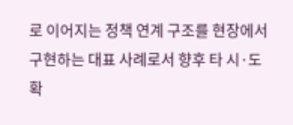로 이어지는 정책 연계 구조를 현장에서 구현하는 대표 사례로서 향후 타 시·도 확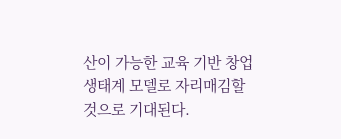산이 가능한 교육 기반 창업 생태계 모델로 자리매김할 것으로 기대된다.